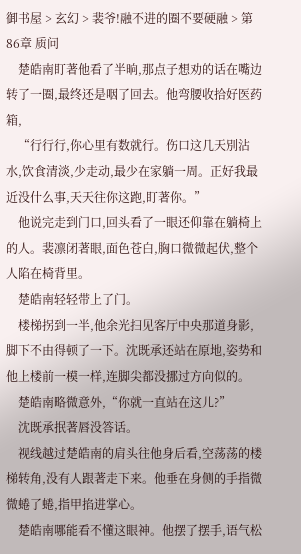御书屋 > 玄幻 > 裴爷!融不进的圈不要硬融 > 第86章 质问
    楚皓南盯著他看了半晌,那点子想劝的话在嘴边转了一圈,最终还是咽了回去。他弯腰收拾好医药箱,
    “行行行,你心里有数就行。伤口这几天別沾水,饮食清淡,少走动,最少在家躺一周。正好我最近没什么事,天天往你这跑,盯著你。”
    他说完走到门口,回头看了一眼还仰靠在躺椅上的人。裴凛闭著眼,面色苍白,胸口微微起伏,整个人陷在椅背里。
    楚皓南轻轻带上了门。
    楼梯拐到一半,他余光扫见客厅中央那道身影,脚下不由得顿了一下。沈既承还站在原地,姿势和他上楼前一模一样,连脚尖都没挪过方向似的。
    楚皓南略微意外,“你就一直站在这儿?”
    沈既承抿著唇没答话。
    视线越过楚皓南的肩头往他身后看,空荡荡的楼梯转角,没有人跟著走下来。他垂在身侧的手指微微蜷了蜷,指甲掐进掌心。
    楚皓南哪能看不懂这眼神。他摆了摆手,语气松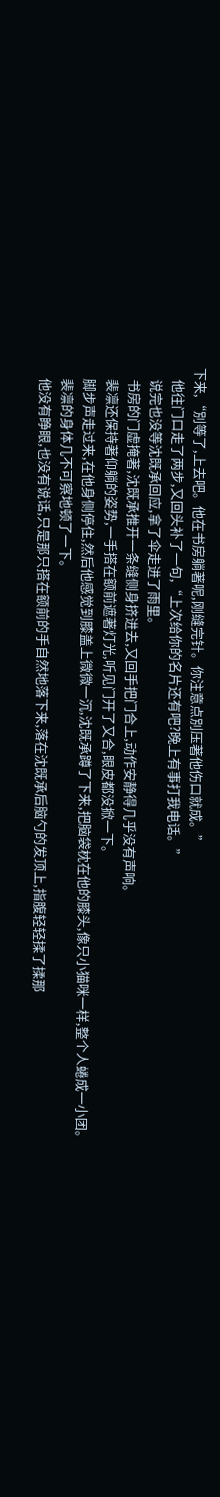下来,“別等了,上去吧。他在书房躺著呢,刚缝完针。你注意点別压著他伤口就成。”
    他往门口走了两步,又回头补了一句,“上次给你的名片还有吧?晚上有事打我电话。”
    说完也没等沈既承回应,拿了伞走进了雨里。
    书房的门虚掩著,沈既承推开一条缝侧身挤进去,又回手把门合上,动作安静得几乎没有声响。
    裴凛还保持著仰躺的姿势,一手搭在额前遮著灯光,听见门开了又合,眼皮都没掀一下。
    脚步声走过来,在他身侧停住,然后他感觉到膝盖上微微一沉,沈既承蹲了下来,把脑袋枕在他的膝头,像只小猫咪一样,整个人蜷成一小团。
    裴凛的身体几不可察地顿了一下。
    他没有睁眼,也没有说话,只是那只搭在额前的手自然地落下来,落在沈既承后脑勺的发顶上,指腹轻轻揉了揉那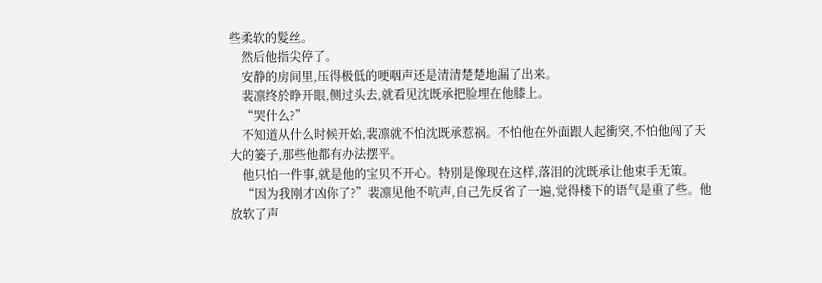些柔软的髮丝。
    然后他指尖停了。
    安静的房间里,压得极低的哽咽声还是清清楚楚地漏了出来。
    裴凛终於睁开眼,侧过头去,就看见沈既承把脸埋在他膝上。
    “哭什么?”
    不知道从什么时候开始,裴凛就不怕沈既承惹祸。不怕他在外面跟人起衝突,不怕他闯了天大的篓子,那些他都有办法摆平。
    他只怕一件事,就是他的宝贝不开心。特別是像现在这样,落泪的沈既承让他束手无策。
    “因为我刚才凶你了?”裴凛见他不吭声,自己先反省了一遍,觉得楼下的语气是重了些。他放软了声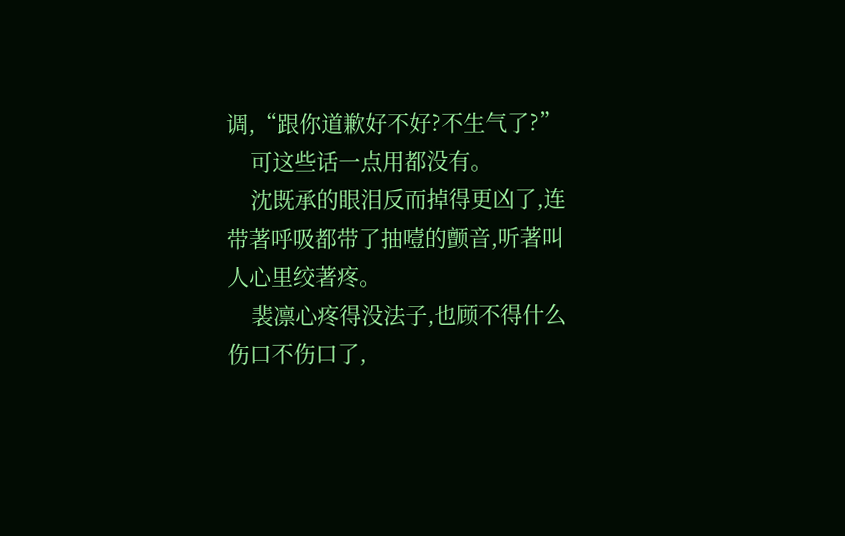调,“跟你道歉好不好?不生气了?”
    可这些话一点用都没有。
    沈既承的眼泪反而掉得更凶了,连带著呼吸都带了抽噎的颤音,听著叫人心里绞著疼。
    裴凛心疼得没法子,也顾不得什么伤口不伤口了,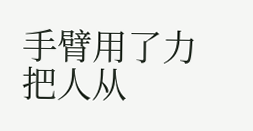手臂用了力把人从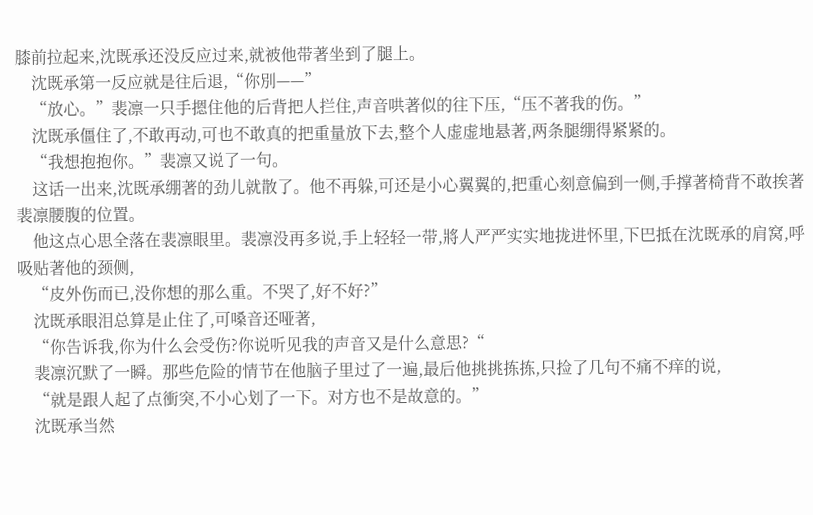膝前拉起来,沈既承还没反应过来,就被他带著坐到了腿上。
    沈既承第一反应就是往后退,“你別——”
    “放心。”裴凛一只手摁住他的后背把人拦住,声音哄著似的往下压,“压不著我的伤。”
    沈既承僵住了,不敢再动,可也不敢真的把重量放下去,整个人虚虚地悬著,两条腿绷得紧紧的。
    “我想抱抱你。”裴凛又说了一句。
    这话一出来,沈既承绷著的劲儿就散了。他不再躲,可还是小心翼翼的,把重心刻意偏到一侧,手撑著椅背不敢挨著裴凛腰腹的位置。
    他这点心思全落在裴凛眼里。裴凛没再多说,手上轻轻一带,將人严严实实地拢进怀里,下巴抵在沈既承的肩窝,呼吸贴著他的颈侧,
    “皮外伤而已,没你想的那么重。不哭了,好不好?”
    沈既承眼泪总算是止住了,可嗓音还哑著,
    “你告诉我,你为什么会受伤?你说听见我的声音又是什么意思?“
    裴凛沉默了一瞬。那些危险的情节在他脑子里过了一遍,最后他挑挑拣拣,只捡了几句不痛不痒的说,
    “就是跟人起了点衝突,不小心划了一下。对方也不是故意的。”
    沈既承当然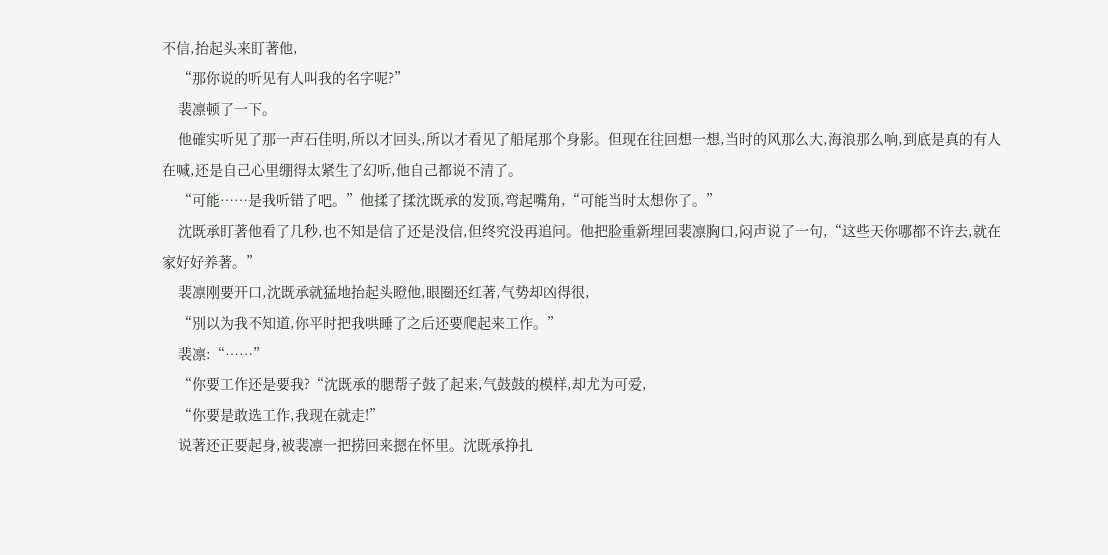不信,抬起头来盯著他,
    “那你说的听见有人叫我的名字呢?”
    裴凛顿了一下。
    他確实听见了那一声石佳明,所以才回头,所以才看见了船尾那个身影。但现在往回想一想,当时的风那么大,海浪那么响,到底是真的有人在喊,还是自己心里绷得太紧生了幻听,他自己都说不清了。
    “可能……是我听错了吧。”他揉了揉沈既承的发顶,弯起嘴角,“可能当时太想你了。”
    沈既承盯著他看了几秒,也不知是信了还是没信,但终究没再追问。他把脸重新埋回裴凛胸口,闷声说了一句,“这些天你哪都不许去,就在家好好养著。”
    裴凛刚要开口,沈既承就猛地抬起头瞪他,眼圈还红著,气势却凶得很,
    “別以为我不知道,你平时把我哄睡了之后还要爬起来工作。”
    裴凛:“……”
    “你要工作还是要我?“沈既承的腮帮子鼓了起来,气鼓鼓的模样,却尤为可爱,
    “你要是敢选工作,我现在就走!”
    说著还正要起身,被裴凛一把捞回来摁在怀里。沈既承挣扎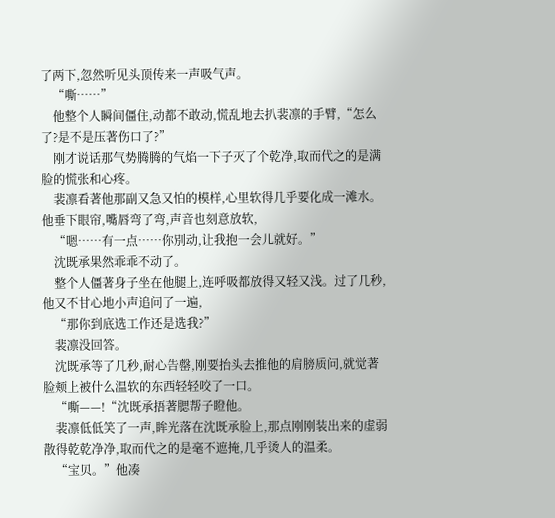了两下,忽然听见头顶传来一声吸气声。
    “嘶……”
    他整个人瞬间僵住,动都不敢动,慌乱地去扒裴凛的手臂,“怎么了?是不是压著伤口了?”
    刚才说话那气势腾腾的气焰一下子灭了个乾净,取而代之的是满脸的慌张和心疼。
    裴凛看著他那副又急又怕的模样,心里软得几乎要化成一滩水。他垂下眼帘,嘴唇弯了弯,声音也刻意放软,
    “嗯……有一点……你別动,让我抱一会儿就好。”
    沈既承果然乖乖不动了。
    整个人僵著身子坐在他腿上,连呼吸都放得又轻又浅。过了几秒,他又不甘心地小声追问了一遍,
    “那你到底选工作还是选我?”
    裴凛没回答。
    沈既承等了几秒,耐心告罄,刚要抬头去推他的肩膀质问,就觉著脸颊上被什么温软的东西轻轻咬了一口。
    “嘶——!“沈既承捂著腮帮子瞪他。
    裴凛低低笑了一声,眸光落在沈既承脸上,那点刚刚装出来的虚弱散得乾乾净净,取而代之的是毫不遮掩,几乎烫人的温柔。
    “宝贝。”他凑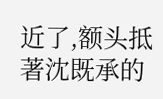近了,额头抵著沈既承的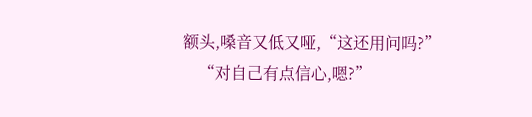额头,嗓音又低又哑,“这还用问吗?”
    “对自己有点信心,嗯?”